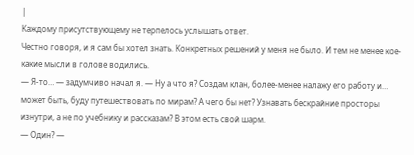|
Каждому присутствующему не терпелось услышать ответ.
Честно говоря, и я сам бы хотел знать. Конкретных решений у меня не было. И тем не менее кое-какие мысли в голове водились.
— Я-то… — задумчиво начал я. — Ну а что я? Создам клан, более-менее налажу его работу и… может быть, буду путешествовать по мирам? А чего бы нет? Узнавать бескрайние просторы изнутри, а не по учебнику и рассказам? В этом есть свой шарм.
— Один? —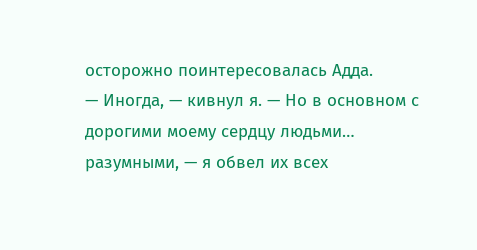осторожно поинтересовалась Адда.
— Иногда, — кивнул я. — Но в основном с дорогими моему сердцу людьми… разумными, — я обвел их всех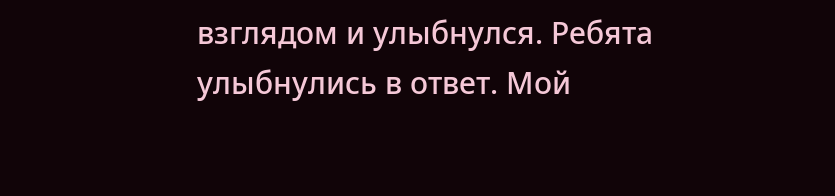взглядом и улыбнулся. Ребята улыбнулись в ответ. Мой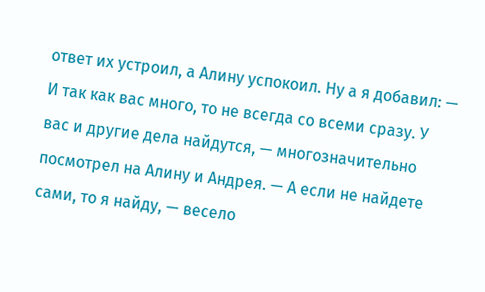ответ их устроил, а Алину успокоил. Ну а я добавил: — И так как вас много, то не всегда со всеми сразу. У вас и другие дела найдутся, — многозначительно посмотрел на Алину и Андрея. — А если не найдете сами, то я найду, — весело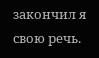закончил я свою речь.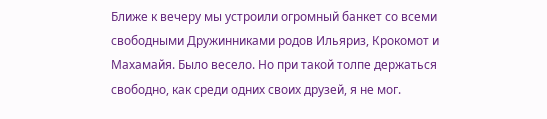Ближе к вечеру мы устроили огромный банкет со всеми свободными Дружинниками родов Ильяриз, Крокомот и Махамайя. Было весело. Но при такой толпе держаться свободно, как среди одних своих друзей, я не мог.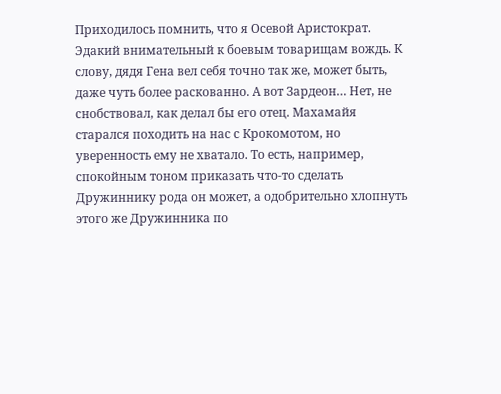Приходилось помнить, что я Осевой Аристократ. Эдакий внимательный к боевым товарищам вождь. К слову, дядя Гена вел себя точно так же, может быть, даже чуть более раскованно. А вот Зардеон… Нет, не снобствовал, как делал бы его отец. Махамайя старался походить на нас с Крокомотом, но уверенность ему не хватало. То есть, например, спокойным тоном приказать что-то сделать Дружиннику рода он может, а одобрительно хлопнуть этого же Дружинника по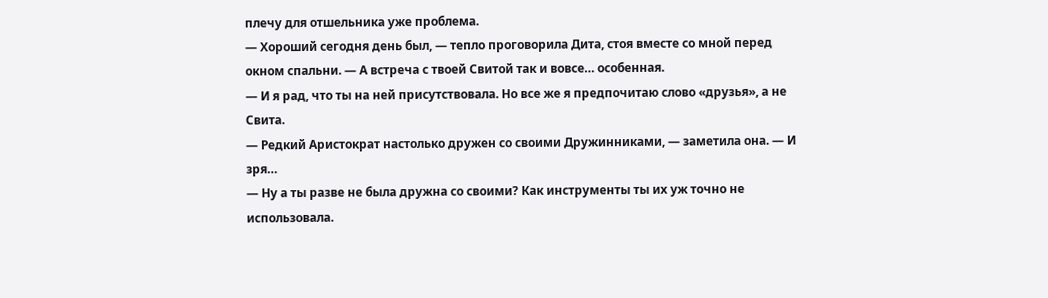плечу для отшельника уже проблема.
— Хороший сегодня день был, — тепло проговорила Дита, стоя вместе со мной перед окном спальни. — А встреча с твоей Свитой так и вовсе… особенная.
— И я рад, что ты на ней присутствовала. Но все же я предпочитаю слово «друзья», а не Свита.
— Редкий Аристократ настолько дружен со своими Дружинниками, — заметила она. — И зря…
— Ну а ты разве не была дружна со своими? Как инструменты ты их уж точно не использовала.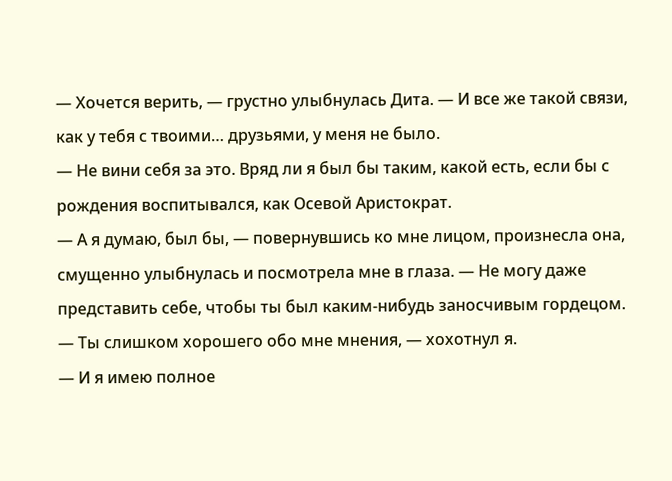— Хочется верить, — грустно улыбнулась Дита. — И все же такой связи, как у тебя с твоими… друзьями, у меня не было.
— Не вини себя за это. Вряд ли я был бы таким, какой есть, если бы с рождения воспитывался, как Осевой Аристократ.
— А я думаю, был бы, — повернувшись ко мне лицом, произнесла она, смущенно улыбнулась и посмотрела мне в глаза. — Не могу даже представить себе, чтобы ты был каким-нибудь заносчивым гордецом.
— Ты слишком хорошего обо мне мнения, — хохотнул я.
— И я имею полное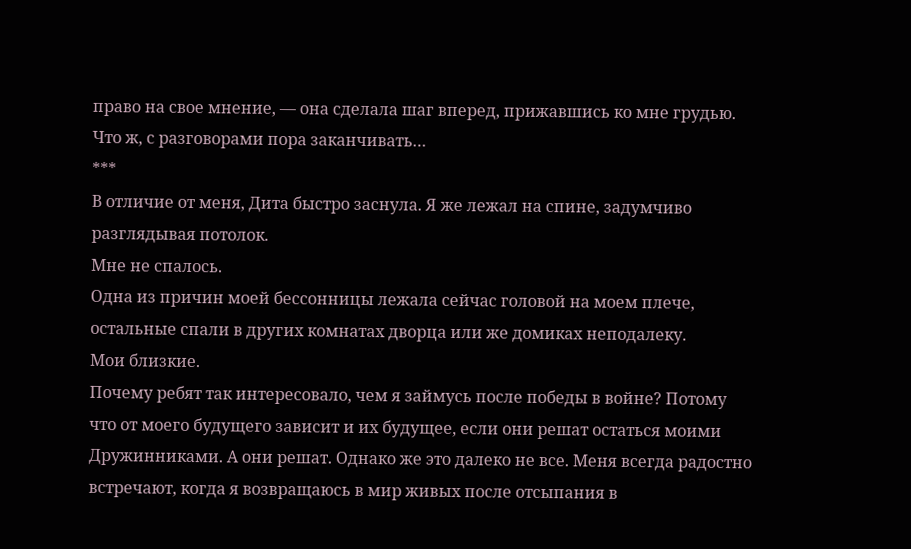право на свое мнение, — она сделала шаг вперед, прижавшись ко мне грудью. Что ж, с разговорами пора заканчивать…
***
В отличие от меня, Дита быстро заснула. Я же лежал на спине, задумчиво разглядывая потолок.
Мне не спалось.
Одна из причин моей бессонницы лежала сейчас головой на моем плече, остальные спали в других комнатах дворца или же домиках неподалеку.
Мои близкие.
Почему ребят так интересовало, чем я займусь после победы в войне? Потому что от моего будущего зависит и их будущее, если они решат остаться моими Дружинниками. А они решат. Однако же это далеко не все. Меня всегда радостно встречают, когда я возвращаюсь в мир живых после отсыпания в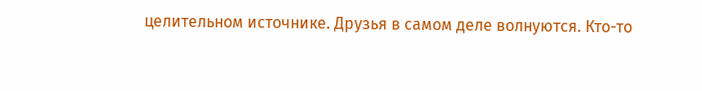целительном источнике. Друзья в самом деле волнуются. Кто-то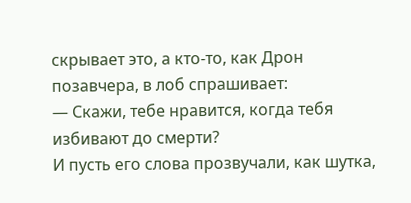скрывает это, а кто-то, как Дрон позавчера, в лоб спрашивает:
— Скажи, тебе нравится, когда тебя избивают до смерти?
И пусть его слова прозвучали, как шутка,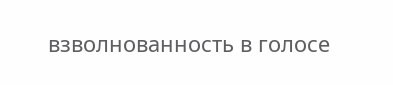взволнованность в голосе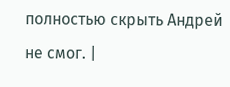полностью скрыть Андрей не смог. |